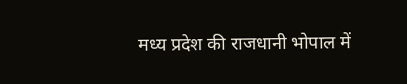मध्य प्रदेश की राजधानी भोपाल में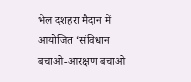भेल दशहरा मैदान में आयोजित ‘संविधान बचाओ-आरक्षण बचाओ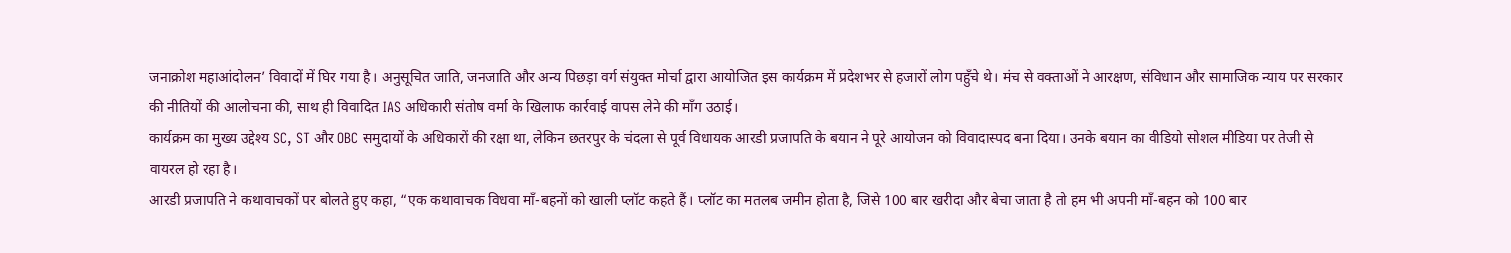जनाक्रोश महाआंदोलन’ विवादों में घिर गया है। अनुसूचित जाति, जनजाति और अन्य पिछड़ा वर्ग संयुक्त मोर्चा द्वारा आयोजित इस कार्यक्रम में प्रदेशभर से हजारों लोग पहुँचे थे। मंच से वक्ताओं ने आरक्षण, संविधान और सामाजिक न्याय पर सरकार की नीतियों की आलोचना की, साथ ही विवादित IAS अधिकारी संतोष वर्मा के खिलाफ कार्रवाई वापस लेने की माँग उठाई।
कार्यक्रम का मुख्य उद्देश्य SC, ST और OBC समुदायों के अधिकारों की रक्षा था, लेकिन छतरपुर के चंदला से पूर्व विधायक आरडी प्रजापति के बयान ने पूरे आयोजन को विवादास्पद बना दिया। उनके बयान का वीडियो सोशल मीडिया पर तेजी से वायरल हो रहा है।
आरडी प्रजापति ने कथावाचकों पर बोलते हुए कहा, “एक कथावाचक विधवा माँ-बहनों को खाली प्लॉट कहते हैं। प्लॉट का मतलब जमीन होता है, जिसे 100 बार खरीदा और बेचा जाता है तो हम भी अपनी माँ-बहन को 100 बार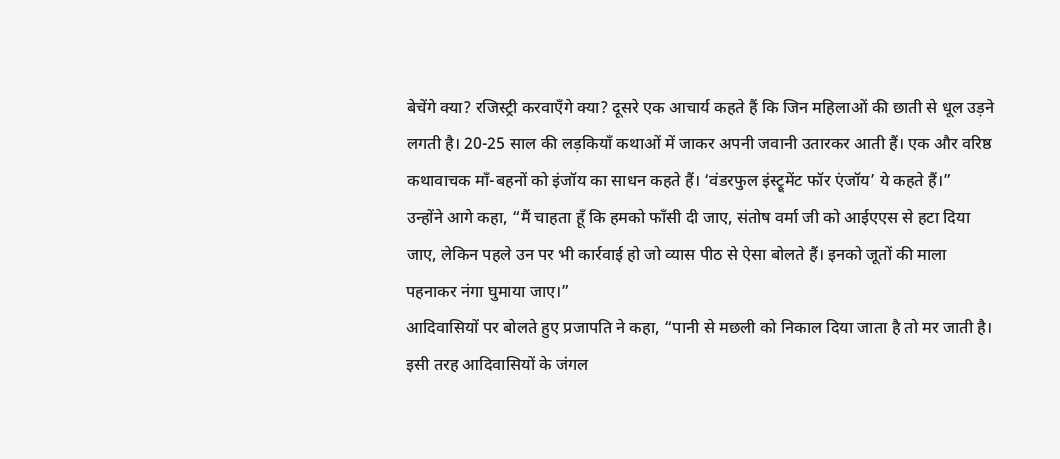बेचेंगे क्या? रजिस्ट्री करवाएँगे क्या? दूसरे एक आचार्य कहते हैं कि जिन महिलाओं की छाती से धूल उड़ने लगती है। 20-25 साल की लड़कियाँ कथाओं में जाकर अपनी जवानी उतारकर आती हैं। एक और वरिष्ठ कथावाचक माँ-बहनों को इंजॉय का साधन कहते हैं। ‘वंडरफुल इंस्ट्रूमेंट फॉर एंजॉय’ ये कहते हैं।”
उन्होंने आगे कहा, “मैं चाहता हूँ कि हमको फाँसी दी जाए, संतोष वर्मा जी को आईएएस से हटा दिया जाए, लेकिन पहले उन पर भी कार्रवाई हो जो व्यास पीठ से ऐसा बोलते हैं। इनको जूतों की माला पहनाकर नंगा घुमाया जाए।”
आदिवासियों पर बोलते हुए प्रजापति ने कहा, “पानी से मछली को निकाल दिया जाता है तो मर जाती है। इसी तरह आदिवासियों के जंगल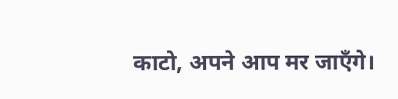काटो, अपने आप मर जाएँगे।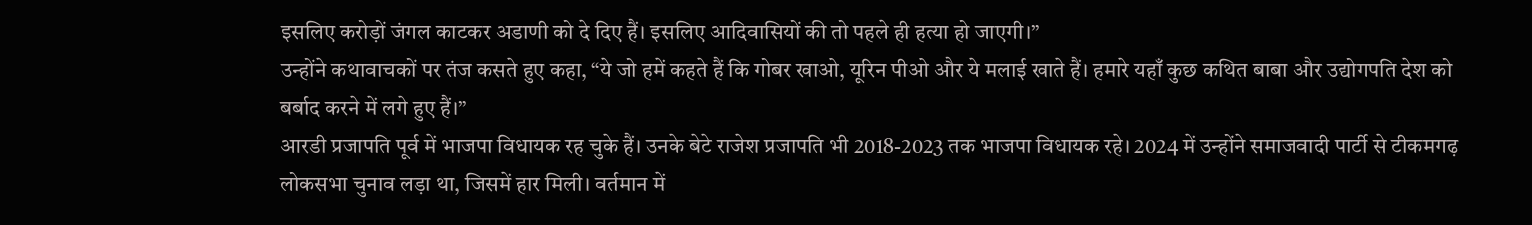इसलिए करोड़ों जंगल काटकर अडाणी को दे दिए हैं। इसलिए आदिवासियों की तो पहले ही हत्या हो जाएगी।”
उन्होंने कथावाचकों पर तंज कसते हुए कहा, “ये जो हमें कहते हैं कि गोबर खाओ, यूरिन पीओ और ये मलाई खाते हैं। हमारे यहाँ कुछ कथित बाबा और उद्योगपति देश को बर्बाद करने में लगे हुए हैं।”
आरडी प्रजापति पूर्व में भाजपा विधायक रह चुके हैं। उनके बेटे राजेश प्रजापति भी 2018-2023 तक भाजपा विधायक रहे। 2024 में उन्होंने समाजवादी पार्टी से टीकमगढ़ लोकसभा चुनाव लड़ा था, जिसमें हार मिली। वर्तमान में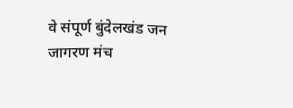वे संपूर्ण बुंदेलखंड जन जागरण मंच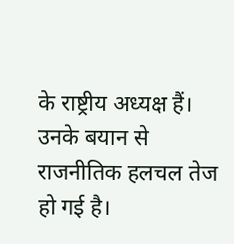के राष्ट्रीय अध्यक्ष हैं। उनके बयान से राजनीतिक हलचल तेज हो गई है।